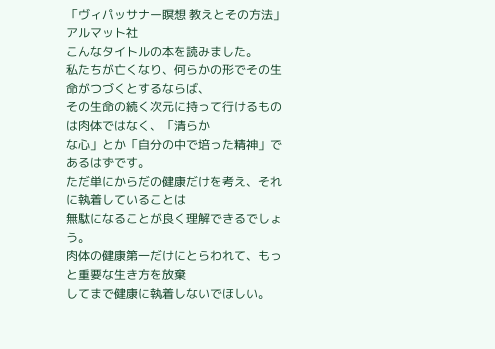「ヴィパッサナー瞑想 教えとその方法」 アルマット社
こんなタイトルの本を読みました。
私たちが亡くなり、何らかの形でその生命がつづくとするならば、
その生命の続く次元に持って行けるものは肉体ではなく、「清らか
な心」とか「自分の中で培った精神」であるはずです。
ただ単にからだの健康だけを考え、それに執着していることは
無駄になることが良く理解できるでしょう。
肉体の健康第一だけにとらわれて、もっと重要な生き方を放棄
してまで健康に執着しないでほしい。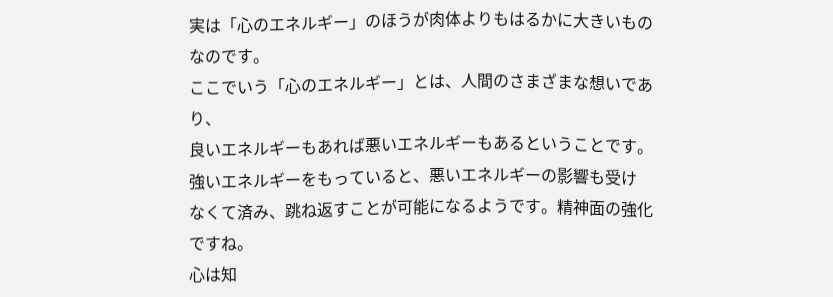実は「心のエネルギー」のほうが肉体よりもはるかに大きいもの
なのです。
ここでいう「心のエネルギー」とは、人間のさまざまな想いであり、
良いエネルギーもあれば悪いエネルギーもあるということです。
強いエネルギーをもっていると、悪いエネルギーの影響も受け
なくて済み、跳ね返すことが可能になるようです。精神面の強化
ですね。
心は知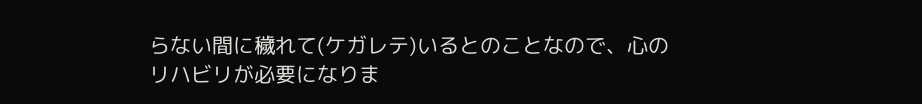らない間に穢れて(ケガレテ)いるとのことなので、心の
リハビリが必要になりま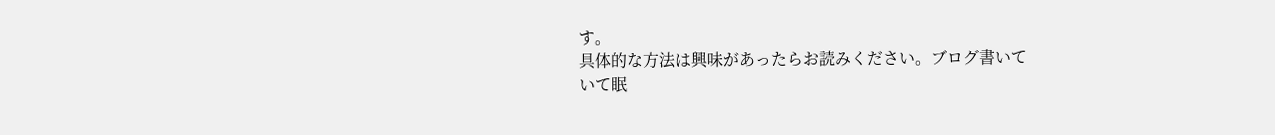す。
具体的な方法は興味があったらお読みください。ブログ書いて
いて眠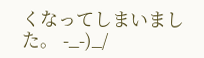くなってしまいました。 -_-)_/